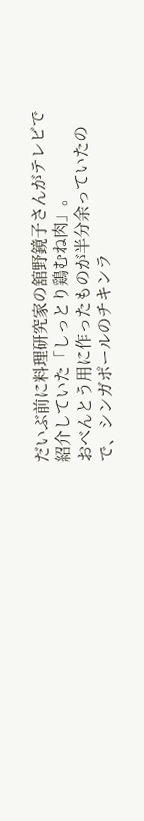だいぶ前に料理研究家の舘野鏡子さんがテレビで紹介していた「しっとり鶏むね肉」。
おべんとう用に作ったものが半分余っていたので、シンガポールのチキンラ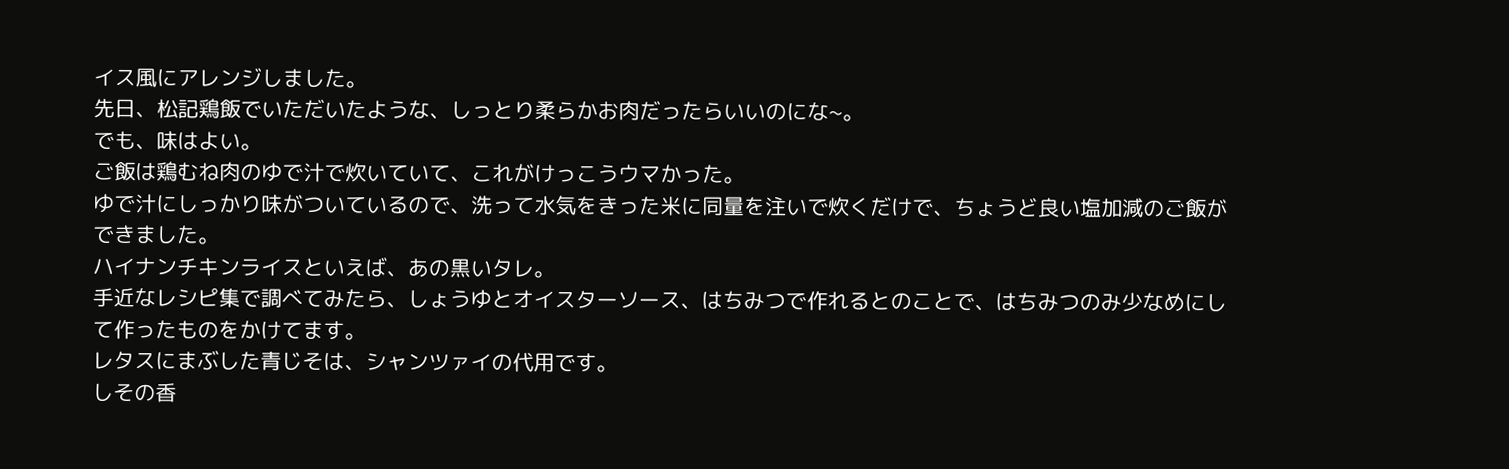イス風にアレンジしました。
先日、松記鶏飯でいただいたような、しっとり柔らかお肉だったらいいのにな~。
でも、味はよい。
ご飯は鶏むね肉のゆで汁で炊いていて、これがけっこうウマかった。
ゆで汁にしっかり味がついているので、洗って水気をきった米に同量を注いで炊くだけで、ちょうど良い塩加減のご飯ができました。
ハイナンチキンライスといえば、あの黒いタレ。
手近なレシピ集で調べてみたら、しょうゆとオイスターソース、はちみつで作れるとのことで、はちみつのみ少なめにして作ったものをかけてます。
レタスにまぶした青じそは、シャンツァイの代用です。
しその香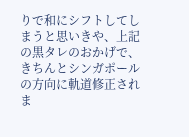りで和にシフトしてしまうと思いきや、上記の黒タレのおかげで、きちんとシンガポールの方向に軌道修正されま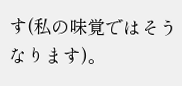す(私の味覚ではそうなります)。